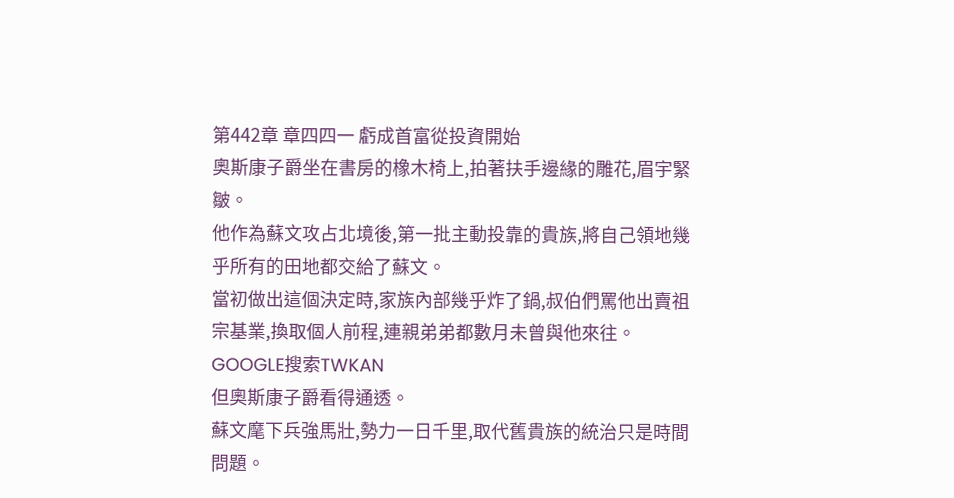第442章 章四四一 虧成首富從投資開始
奧斯康子爵坐在書房的橡木椅上,拍著扶手邊緣的雕花,眉宇緊皺。
他作為蘇文攻占北境後,第一批主動投靠的貴族,將自己領地幾乎所有的田地都交給了蘇文。
當初做出這個決定時,家族內部幾乎炸了鍋,叔伯們罵他出賣祖宗基業,換取個人前程,連親弟弟都數月未曾與他來往。
GOOGLE搜索TWKAN
但奧斯康子爵看得通透。
蘇文麾下兵強馬壯,勢力一日千里,取代舊貴族的統治只是時間問題。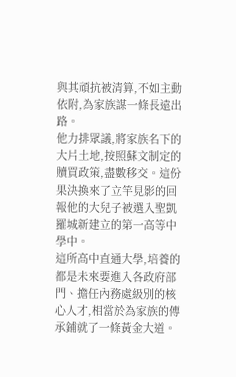與其頑抗被清算,不如主動依附,為家族謀一條長遠出路。
他力排眾議,將家族名下的大片土地,按照蘇文制定的贖買政策,盡數移交。這份果決換來了立竿見影的回報他的大兒子被選入聖凱羅城新建立的第一高等中學中。
這所高中直通大學,培養的都是未來要進入各政府部門、擔任內務處級別的核心人才,相當於為家族的傳承鋪就了一條黃金大道。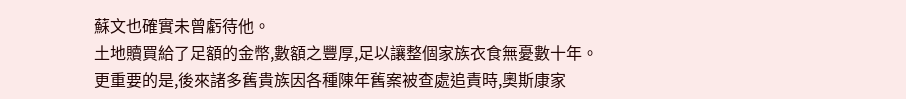蘇文也確實未曾虧待他。
土地贖買給了足額的金幣,數額之豐厚,足以讓整個家族衣食無憂數十年。
更重要的是,後來諸多舊貴族因各種陳年舊案被查處追責時,奧斯康家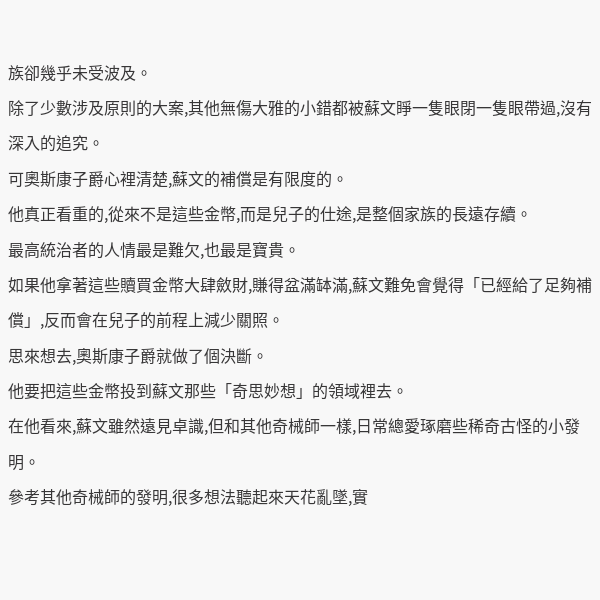族卻幾乎未受波及。
除了少數涉及原則的大案,其他無傷大雅的小錯都被蘇文睜一隻眼閉一隻眼帶過,沒有深入的追究。
可奧斯康子爵心裡清楚,蘇文的補償是有限度的。
他真正看重的,從來不是這些金幣,而是兒子的仕途,是整個家族的長遠存續。
最高統治者的人情最是難欠,也最是寶貴。
如果他拿著這些贖買金幣大肆斂財,賺得盆滿缽滿,蘇文難免會覺得「已經給了足夠補償」,反而會在兒子的前程上減少關照。
思來想去,奧斯康子爵就做了個決斷。
他要把這些金幣投到蘇文那些「奇思妙想」的領域裡去。
在他看來,蘇文雖然遠見卓識,但和其他奇械師一樣,日常總愛琢磨些稀奇古怪的小發明。
參考其他奇械師的發明,很多想法聽起來天花亂墜,實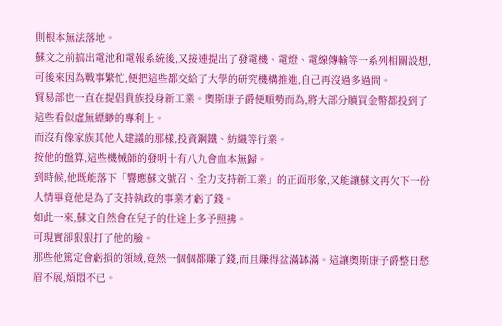則根本無法落地。
蘇文之前搞出電池和電報系統後,又接連提出了發電機、電燈、電線傳輸等一系列相關設想,可後來因為戰事繁忙,便把這些都交給了大學的研究機構推進,自己再沒過多過問。
貿易部也一直在提倡貴族投身新工業。奧斯康子爵便順勢而為,將大部分贖買金幣都投到了這些看似虛無縹緲的專利上。
而沒有像家族其他人建議的那樣,投資鋼鐵、紡織等行業。
按他的盤算,這些機械師的發明十有八九會血本無歸。
到時候,他既能落下「響應蘇文號召、全力支持新工業」的正面形象,又能讓蘇文再欠下一份人情畢竟他是為了支持執政的事業才虧了錢。
如此一來,蘇文自然會在兒子的仕途上多予照拂。
可現實卻狠狠打了他的臉。
那些他篤定會虧損的領域,竟然一個個都賺了錢,而且賺得盆滿缽滿。這讓奧斯康子爵整日愁眉不展,煩悶不已。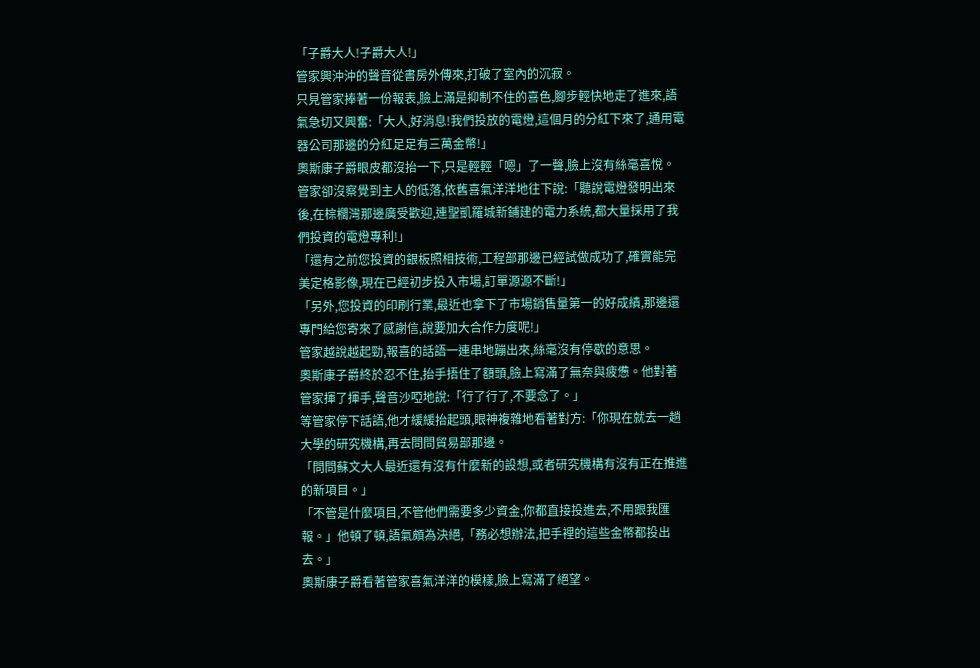「子爵大人!子爵大人!」
管家興沖沖的聲音從書房外傳來,打破了室內的沉寂。
只見管家捧著一份報表,臉上滿是抑制不住的喜色,腳步輕快地走了進來,語氣急切又興奮:「大人,好消息!我們投放的電燈,這個月的分紅下來了,通用電器公司那邊的分紅足足有三萬金幣!」
奧斯康子爵眼皮都沒抬一下,只是輕輕「嗯」了一聲,臉上沒有絲毫喜悅。
管家卻沒察覺到主人的低落,依舊喜氣洋洋地往下說:「聽說電燈發明出來後,在棕櫚灣那邊廣受歡迎,連聖凱羅城新鋪建的電力系統,都大量採用了我們投資的電燈專利!」
「還有之前您投資的銀板照相技術,工程部那邊已經試做成功了,確實能完美定格影像,現在已經初步投入市場,訂單源源不斷!」
「另外,您投資的印刷行業,最近也拿下了市場銷售量第一的好成績,那邊還專門給您寄來了感謝信,說要加大合作力度呢!」
管家越說越起勁,報喜的話語一連串地蹦出來,絲毫沒有停歇的意思。
奧斯康子爵終於忍不住,抬手捂住了額頭,臉上寫滿了無奈與疲憊。他對著管家揮了揮手,聲音沙啞地說:「行了行了,不要念了。」
等管家停下話語,他才緩緩抬起頭,眼神複雜地看著對方:「你現在就去一趟大學的研究機構,再去問問貿易部那邊。
「問問蘇文大人最近還有沒有什麼新的設想,或者研究機構有沒有正在推進的新項目。」
「不管是什麼項目,不管他們需要多少資金,你都直接投進去,不用跟我匯報。」他頓了頓,語氣頗為決絕,「務必想辦法,把手裡的這些金幣都投出去。」
奧斯康子爵看著管家喜氣洋洋的模樣,臉上寫滿了絕望。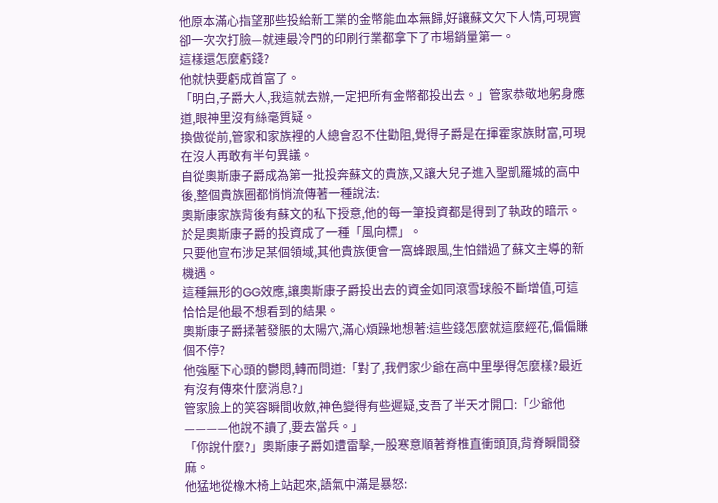他原本滿心指望那些投給新工業的金幣能血本無歸,好讓蘇文欠下人情,可現實卻一次次打臉—就連最冷門的印刷行業都拿下了市場銷量第一。
這樣還怎麼虧錢?
他就快要虧成首富了。
「明白,子爵大人,我這就去辦,一定把所有金幣都投出去。」管家恭敬地躬身應道,眼神里沒有絲毫質疑。
換做從前,管家和家族裡的人總會忍不住勸阻,覺得子爵是在揮霍家族財富,可現在沒人再敢有半句異議。
自從奧斯康子爵成為第一批投奔蘇文的貴族,又讓大兒子進入聖凱羅城的高中後,整個貴族圈都悄悄流傳著一種說法:
奧斯康家族背後有蘇文的私下授意,他的每一筆投資都是得到了執政的暗示。
於是奧斯康子爵的投資成了一種「風向標」。
只要他宣布涉足某個領域,其他貴族便會一窩蜂跟風,生怕錯過了蘇文主導的新機遇。
這種無形的GG效應,讓奧斯康子爵投出去的資金如同滾雪球般不斷增值,可這恰恰是他最不想看到的結果。
奧斯康子爵揉著發脹的太陽穴,滿心煩躁地想著:這些錢怎麼就這麼經花,偏偏賺個不停?
他強壓下心頭的鬱悶,轉而問道:「對了,我們家少爺在高中里學得怎麼樣?最近有沒有傳來什麼消息?」
管家臉上的笑容瞬間收斂,神色變得有些遲疑,支吾了半天才開口:「少爺他————他說不讀了,要去當兵。」
「你說什麼?」奧斯康子爵如遭雷擊,一股寒意順著脊椎直衝頭頂,背脊瞬間發麻。
他猛地從橡木椅上站起來,語氣中滿是暴怒: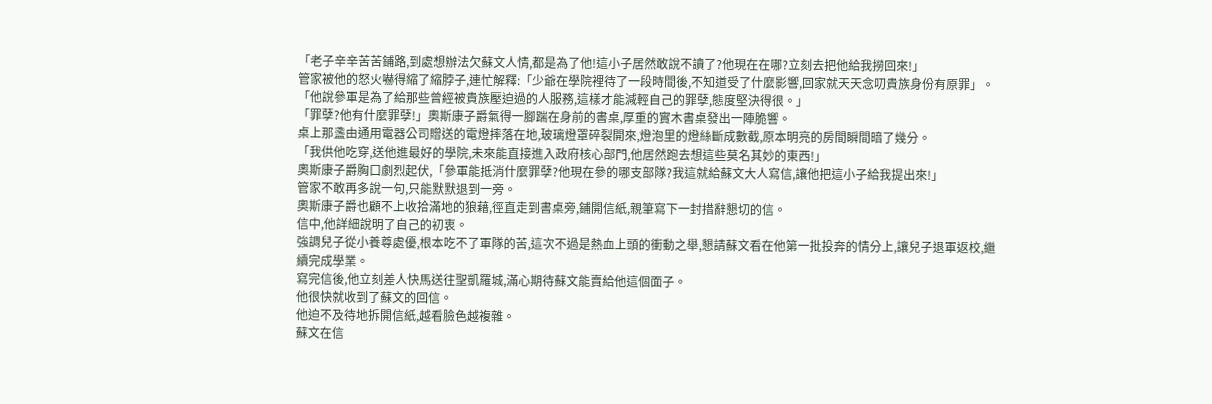「老子辛辛苦苦鋪路,到處想辦法欠蘇文人情,都是為了他!這小子居然敢說不讀了?他現在在哪?立刻去把他給我撈回來!」
管家被他的怒火嚇得縮了縮脖子,連忙解釋:「少爺在學院裡待了一段時間後,不知道受了什麼影響,回家就天天念叨貴族身份有原罪」。
「他說參軍是為了給那些曾經被貴族壓迫過的人服務,這樣才能減輕自己的罪孽,態度堅決得很。」
「罪孽?他有什麼罪孽!」奧斯康子爵氣得一腳踹在身前的書桌,厚重的實木書桌發出一陣脆響。
桌上那盞由通用電器公司贈送的電燈摔落在地,玻璃燈罩碎裂開來,燈泡里的燈絲斷成數截,原本明亮的房間瞬間暗了幾分。
「我供他吃穿,送他進最好的學院,未來能直接進入政府核心部門,他居然跑去想這些莫名其妙的東西!」
奧斯康子爵胸口劇烈起伏,「參軍能抵消什麼罪孽?他現在參的哪支部隊?我這就給蘇文大人寫信,讓他把這小子給我提出來!」
管家不敢再多說一句,只能默默退到一旁。
奧斯康子爵也顧不上收拾滿地的狼藉,徑直走到書桌旁,鋪開信紙,親筆寫下一封措辭懇切的信。
信中,他詳細說明了自己的初衷。
強調兒子從小養尊處優,根本吃不了軍隊的苦,這次不過是熱血上頭的衝動之舉,懇請蘇文看在他第一批投奔的情分上,讓兒子退軍返校,繼續完成學業。
寫完信後,他立刻差人快馬送往聖凱羅城,滿心期待蘇文能賣給他這個面子。
他很快就收到了蘇文的回信。
他迫不及待地拆開信紙,越看臉色越複雜。
蘇文在信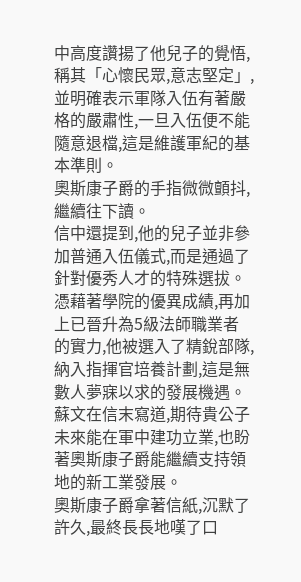中高度讚揚了他兒子的覺悟,稱其「心懷民眾,意志堅定」,並明確表示軍隊入伍有著嚴格的嚴肅性,一旦入伍便不能隨意退檔,這是維護軍紀的基本準則。
奧斯康子爵的手指微微顫抖,繼續往下讀。
信中還提到,他的兒子並非參加普通入伍儀式,而是通過了針對優秀人才的特殊選拔。
憑藉著學院的優異成績,再加上已晉升為5級法師職業者的實力,他被選入了精銳部隊,納入指揮官培養計劃,這是無數人夢寐以求的發展機遇。
蘇文在信末寫道,期待貴公子未來能在軍中建功立業,也盼著奧斯康子爵能繼續支持領地的新工業發展。
奧斯康子爵拿著信紙,沉默了許久,最終長長地嘆了口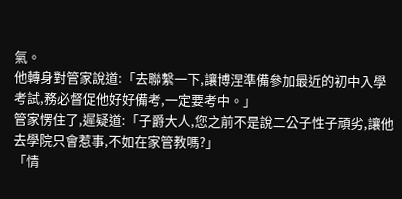氣。
他轉身對管家說道:「去聯繫一下,讓博涅準備參加最近的初中入學考試,務必督促他好好備考,一定要考中。」
管家愣住了,遲疑道:「子爵大人,您之前不是說二公子性子頑劣,讓他去學院只會惹事,不如在家管教嗎?」
「情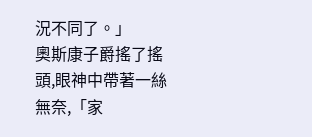況不同了。」
奧斯康子爵搖了搖頭,眼神中帶著一絲無奈,「家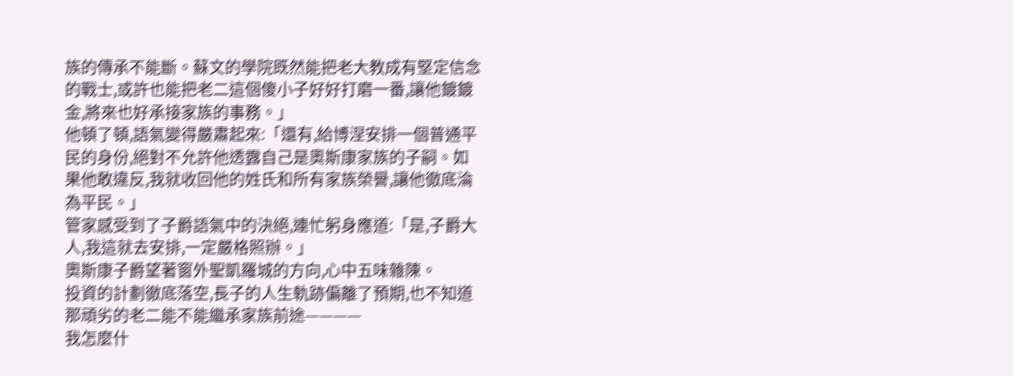族的傳承不能斷。蘇文的學院既然能把老大教成有堅定信念的戰士,或許也能把老二這個傻小子好好打磨一番,讓他鍍鍍金,將來也好承接家族的事務。」
他頓了頓,語氣變得嚴肅起來:「還有,給博涅安排一個普通平民的身份,絕對不允許他透露自己是奧斯康家族的子嗣。如果他敢違反,我就收回他的姓氏和所有家族榮譽,讓他徹底淪為平民。」
管家感受到了子爵語氣中的決絕,連忙躬身應道:「是,子爵大人,我這就去安排,一定嚴格照辦。」
奧斯康子爵望著窗外聖凱羅城的方向,心中五味雜陳。
投資的計劃徹底落空,長子的人生軌跡偏離了預期,也不知道那頑劣的老二能不能繼承家族前途————
我怎麼什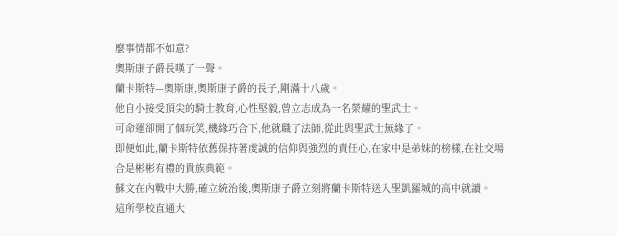麼事情都不如意?
奧斯康子爵長嘆了一聲。
蘭卡斯特—奧斯康,奧斯康子爵的長子,剛滿十八歲。
他自小接受頂尖的騎士教育,心性堅毅,曾立志成為一名榮耀的聖武士。
可命運卻開了個玩笑,機緣巧合下,他就職了法師,從此與聖武士無緣了。
即便如此,蘭卡斯特依舊保持著虔誠的信仰與強烈的責任心,在家中是弟妹的榜樣,在社交場合是彬彬有禮的貴族典範。
蘇文在內戰中大勝,確立統治後,奧斯康子爵立刻將蘭卡斯特送入聖凱羅城的高中就讀。
這所學校直通大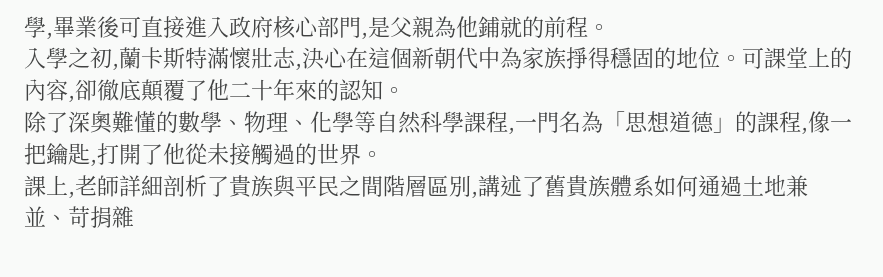學,畢業後可直接進入政府核心部門,是父親為他鋪就的前程。
入學之初,蘭卡斯特滿懷壯志,決心在這個新朝代中為家族掙得穩固的地位。可課堂上的內容,卻徹底顛覆了他二十年來的認知。
除了深奧難懂的數學、物理、化學等自然科學課程,一門名為「思想道德」的課程,像一把鑰匙,打開了他從未接觸過的世界。
課上,老師詳細剖析了貴族與平民之間階層區別,講述了舊貴族體系如何通過土地兼
並、苛捐雜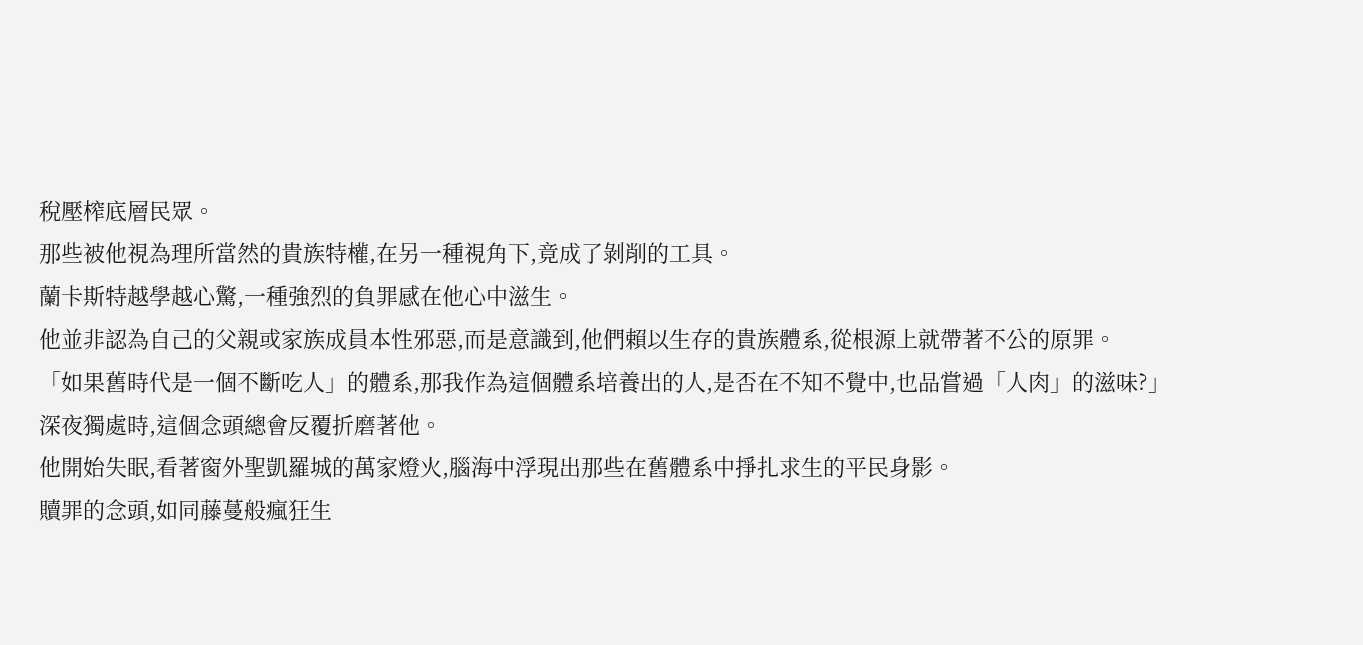稅壓榨底層民眾。
那些被他視為理所當然的貴族特權,在另一種視角下,竟成了剝削的工具。
蘭卡斯特越學越心驚,一種強烈的負罪感在他心中滋生。
他並非認為自己的父親或家族成員本性邪惡,而是意識到,他們賴以生存的貴族體系,從根源上就帶著不公的原罪。
「如果舊時代是一個不斷吃人」的體系,那我作為這個體系培養出的人,是否在不知不覺中,也品嘗過「人肉」的滋味?」
深夜獨處時,這個念頭總會反覆折磨著他。
他開始失眠,看著窗外聖凱羅城的萬家燈火,腦海中浮現出那些在舊體系中掙扎求生的平民身影。
贖罪的念頭,如同藤蔓般瘋狂生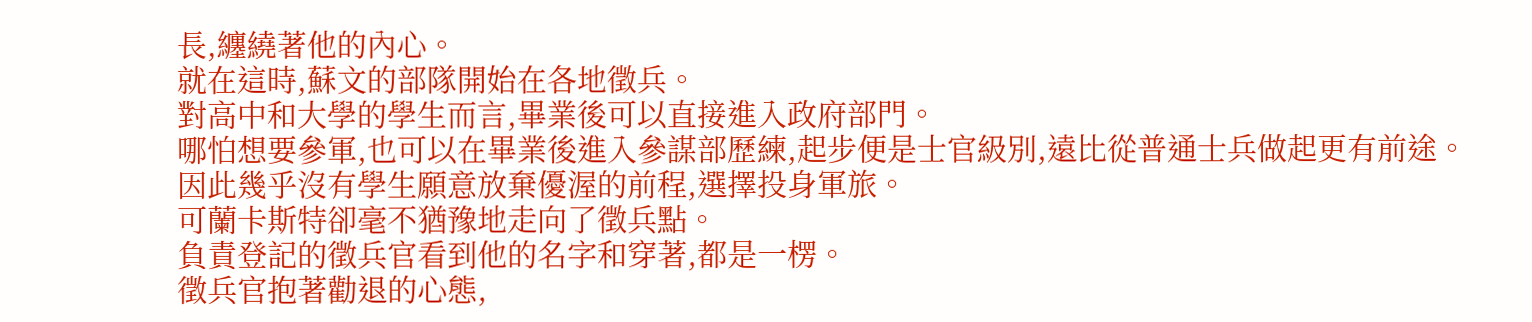長,纏繞著他的內心。
就在這時,蘇文的部隊開始在各地徵兵。
對高中和大學的學生而言,畢業後可以直接進入政府部門。
哪怕想要參軍,也可以在畢業後進入參謀部歷練,起步便是士官級別,遠比從普通士兵做起更有前途。
因此幾乎沒有學生願意放棄優渥的前程,選擇投身軍旅。
可蘭卡斯特卻毫不猶豫地走向了徵兵點。
負責登記的徵兵官看到他的名字和穿著,都是一楞。
徵兵官抱著勸退的心態,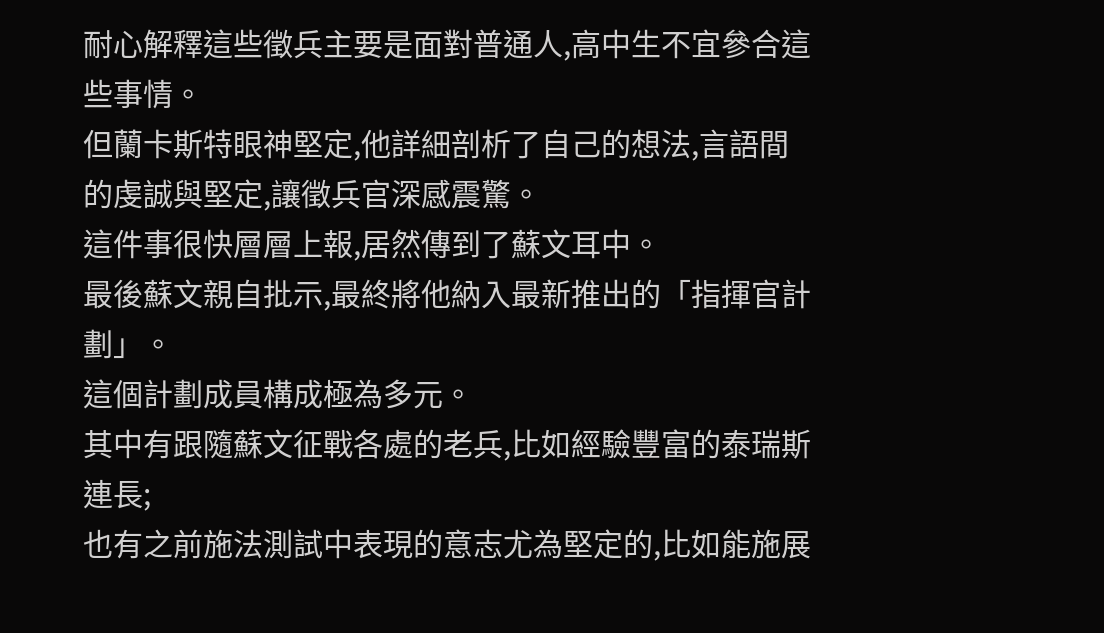耐心解釋這些徵兵主要是面對普通人,高中生不宜參合這些事情。
但蘭卡斯特眼神堅定,他詳細剖析了自己的想法,言語間的虔誠與堅定,讓徵兵官深感震驚。
這件事很快層層上報,居然傳到了蘇文耳中。
最後蘇文親自批示,最終將他納入最新推出的「指揮官計劃」。
這個計劃成員構成極為多元。
其中有跟隨蘇文征戰各處的老兵,比如經驗豐富的泰瑞斯連長;
也有之前施法測試中表現的意志尤為堅定的,比如能施展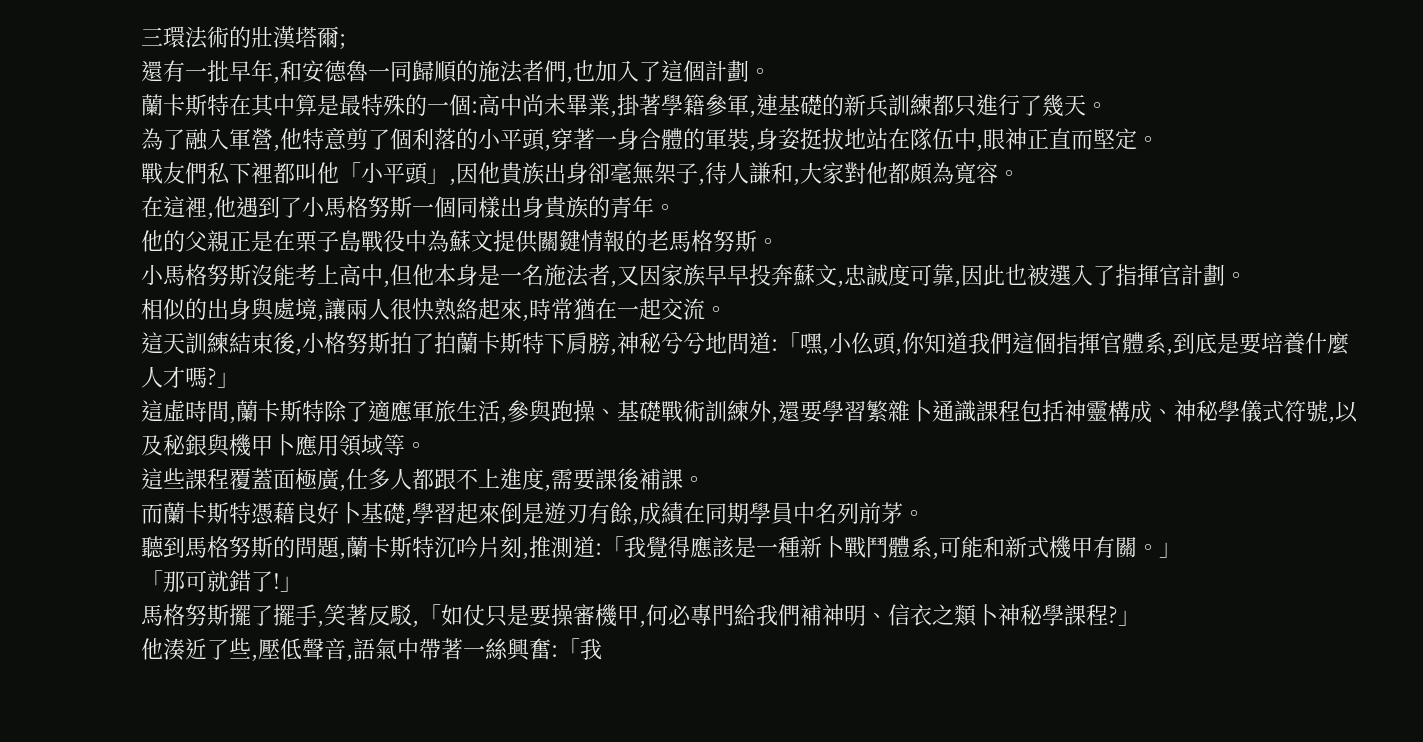三環法術的壯漢塔爾;
還有一批早年,和安德魯一同歸順的施法者們,也加入了這個計劃。
蘭卡斯特在其中算是最特殊的一個:高中尚未畢業,掛著學籍參軍,連基礎的新兵訓練都只進行了幾天。
為了融入軍營,他特意剪了個利落的小平頭,穿著一身合體的軍裝,身姿挺拔地站在隊伍中,眼神正直而堅定。
戰友們私下裡都叫他「小平頭」,因他貴族出身卻毫無架子,待人謙和,大家對他都頗為寬容。
在這裡,他遇到了小馬格努斯一個同樣出身貴族的青年。
他的父親正是在栗子島戰役中為蘇文提供關鍵情報的老馬格努斯。
小馬格努斯沒能考上高中,但他本身是一名施法者,又因家族早早投奔蘇文,忠誠度可靠,因此也被選入了指揮官計劃。
相似的出身與處境,讓兩人很快熟絡起來,時常猶在一起交流。
這天訓練結束後,小格努斯拍了拍蘭卡斯特下肩膀,神秘兮兮地問道:「嘿,小仫頭,你知道我們這個指揮官體系,到底是要培養什麼人才嗎?」
這虛時間,蘭卡斯特除了適應軍旅生活,參與跑操、基礎戰術訓練外,還要學習繁雜卜通識課程包括神靈構成、神秘學儀式符號,以及秘銀與機甲卜應用領域等。
這些課程覆蓋面極廣,仕多人都跟不上進度,需要課後補課。
而蘭卡斯特憑藉良好卜基礎,學習起來倒是遊刃有餘,成績在同期學員中名列前茅。
聽到馬格努斯的問題,蘭卡斯特沉吟片刻,推測道:「我覺得應該是一種新卜戰鬥體系,可能和新式機甲有關。」
「那可就錯了!」
馬格努斯擺了擺手,笑著反駁,「如仗只是要操審機甲,何必專門給我們補神明、信衣之類卜神秘學課程?」
他湊近了些,壓低聲音,語氣中帶著一絲興奮:「我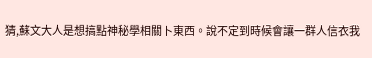猜,蘇文大人是想搞點神秘學相關卜東西。說不定到時候會讓一群人信衣我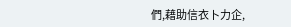們,藉助信衣卜力企,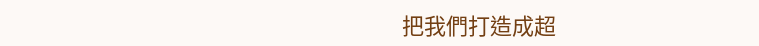把我們打造成超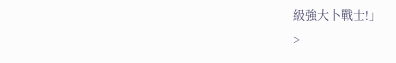級強大卜戰士!」
>